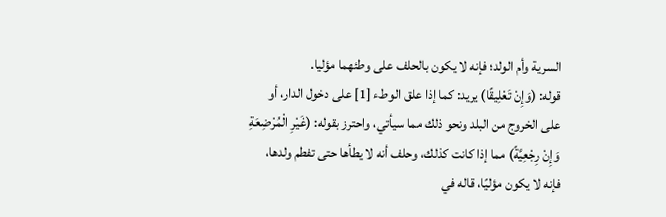السرية وأم الولد؛ فإنه لا يكون بالحلف على وطئهما مؤليا.
قوله: (وَإِنْ تَعْلِيقًا) يريد: كما إذا علق الوطء [1] على دخول الدار، أو على الخروج من البلد ونحو ذلك مما سيأتي، واحترز بقوله: (غَيْرِ الْمُرْضِعَةِ وَإِنْ رِجْعِيَّةً) مما إذا كانت كذلك، وحلف أنه لا يطأها حتى تفطم ولدها، فإنه لا يكون مؤليًا، قاله في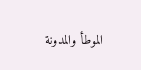الموطأ والمدونة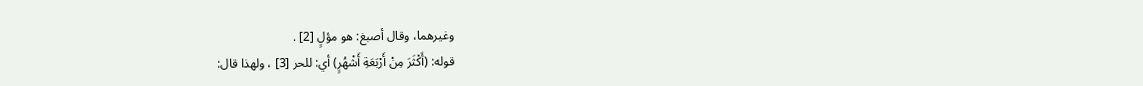وغيرهما، وقال أصبغ: هو مؤلٍ [2] .
قوله: (أَكْثَرَ مِنْ أَرْبَعَةِ أَشْهُرٍ) أي: للحر [3] ، ولهذا قال: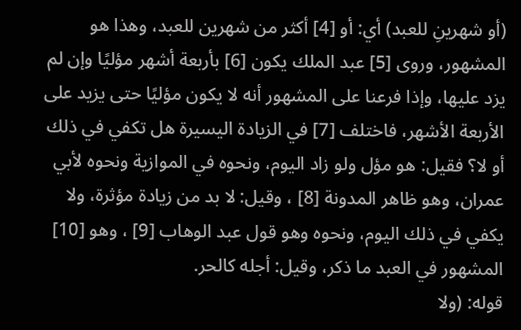(أو شهرينِ للعبد) أي: أو [4] أكثر من شهرين للعبد، وهذا هو المشهور، وروى [5] عبد الملك يكون [6] بأربعة أشهر مؤليًا وإن لم يزد عليها، وإذا فرعنا على المشهور أنه لا يكون مؤليًا حتى يزيد على الأربعة الأشهر، فاختلف [7] في الزيادة اليسيرة هل تكفي في ذلك أو لا؟ فقيل: هو مؤل ولو زاد اليوم، ونحوه في الموازية ونحوه لأبي عمران، وهو ظاهر المدونة [8] ، وقيل: لا بد من زيادة مؤثرة، ولا يكفي في ذلك اليوم، ونحوه وهو قول عبد الوهاب [9] ، وهو [10] المشهور في العبد ما ذكر، وقيل: أجله كالحر.
قوله: (ولا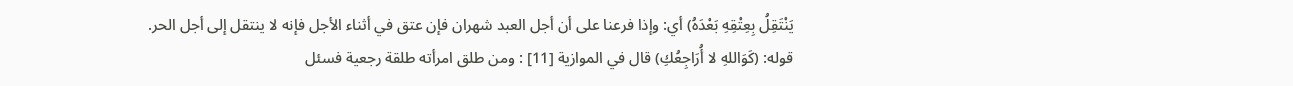يَنْتَقِلُ بِعِتْقِهِ بَعْدَهُ) أي: وإذا فرعنا على أن أجل العبد شهران فإن عتق في أثناء الأجل فإنه لا ينتقل إلى أجل الحر.
قوله: (كَوَاللهِ لا أُرَاجِعُكِ) قال في الموازية [11] : ومن طلق امرأته طلقة رجعية فسئل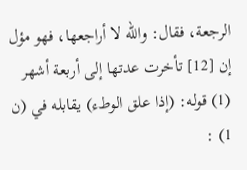الرجعة، فقال: والله لا أراجعها، فهو مؤل إن [12] تأخرت عدتها إلى أربعة أشهر
(1) قوله: (إذا علق الوطء) يقابله في (ن 1) :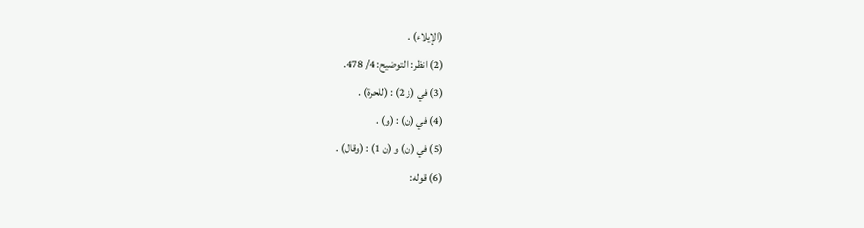(الإيلاء) .
(2) انظر: التوضيح: 4/ 478.
(3) في (ز 2) : (للحرة) .
(4) في (ن) : (و) .
(5) في (ن) و (ن 1) : (وقال) .
(6) قوله: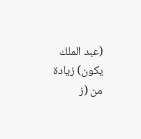(عبد الملك يكون) زيادة من (ز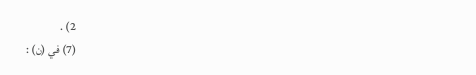2) .
(7) في (ن) :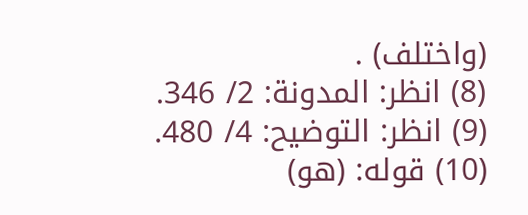(واختلف) .
(8) انظر: المدونة: 2/ 346.
(9) انظر: التوضيح: 4/ 480.
(10) قوله: (هو)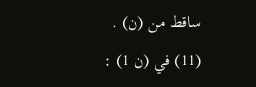ساقط من (ن) .
(11) في (ن 1) :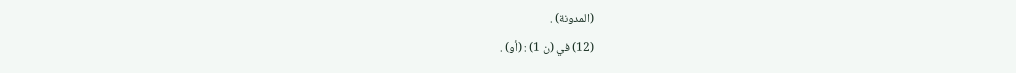(المدونة) .
(12) في (ن 1) : (أو) .